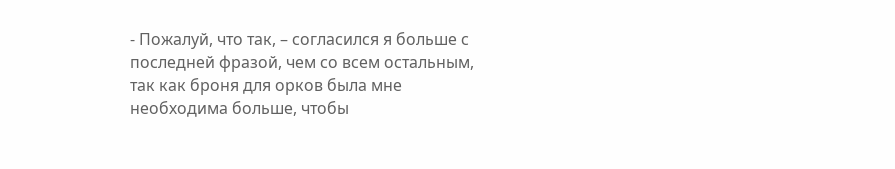- Пожалуй, что так, – согласился я больше с последней фразой, чем со всем остальным, так как броня для орков была мне необходима больше, чтобы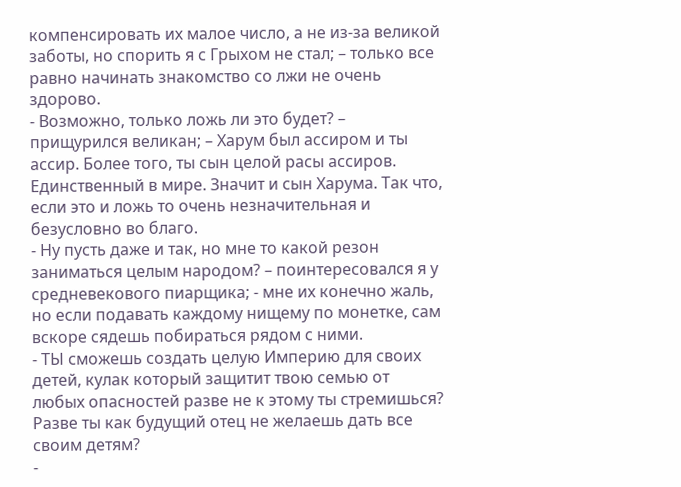компенсировать их малое число, а не из-за великой заботы, но спорить я с Грыхом не стал; – только все равно начинать знакомство со лжи не очень здорово.
- Возможно, только ложь ли это будет? – прищурился великан; – Харум был ассиром и ты ассир. Более того, ты сын целой расы ассиров. Единственный в мире. Значит и сын Харума. Так что, если это и ложь то очень незначительная и безусловно во благо.
- Ну пусть даже и так, но мне то какой резон заниматься целым народом? – поинтересовался я у средневекового пиарщика; - мне их конечно жаль, но если подавать каждому нищему по монетке, сам вскоре сядешь побираться рядом с ними.
- ТЫ сможешь создать целую Империю для своих детей, кулак который защитит твою семью от любых опасностей разве не к этому ты стремишься? Разве ты как будущий отец не желаешь дать все своим детям?
-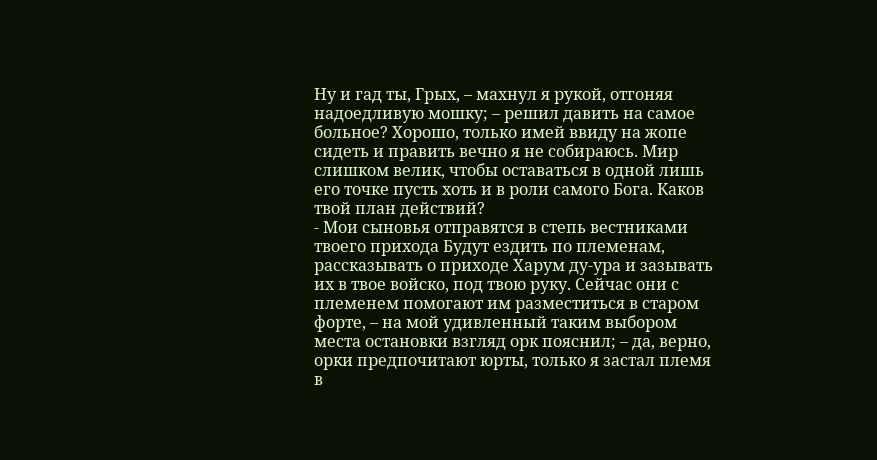Ну и гад ты, Грых, – махнул я рукой, отгоняя надоедливую мошку; – решил давить на самое больное? Хорошо, только имей ввиду на жопе сидеть и править вечно я не собираюсь. Мир слишком велик, чтобы оставаться в одной лишь его точке пусть хоть и в роли самого Бога. Каков твой план действий?
- Мои сыновья отправятся в степь вестниками твоего прихода Будут ездить по племенам, рассказывать о приходе Харум ду-ура и зазывать их в твое войско, под твою руку. Сейчас они с племенем помогают им разместиться в старом форте, – на мой удивленный таким выбором места остановки взгляд орк пояснил; – да, верно, орки предпочитают юрты, только я застал племя в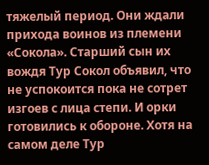тяжелый период. Они ждали прихода воинов из племени «Сокола». Старший сын их вождя Тур Сокол объявил, что не успокоится пока не сотрет изгоев с лица степи. И орки готовились к обороне. Хотя на самом деле Тур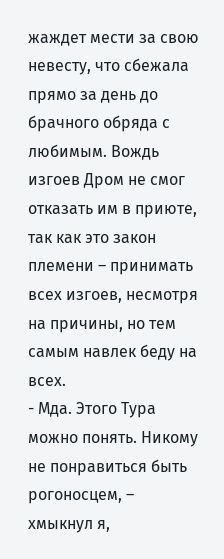жаждет мести за свою невесту, что сбежала прямо за день до брачного обряда с любимым. Вождь изгоев Дром не смог отказать им в приюте, так как это закон племени – принимать всех изгоев, несмотря на причины, но тем самым навлек беду на всех.
- Мда. Этого Тура можно понять. Никому не понравиться быть рогоносцем, – хмыкнул я,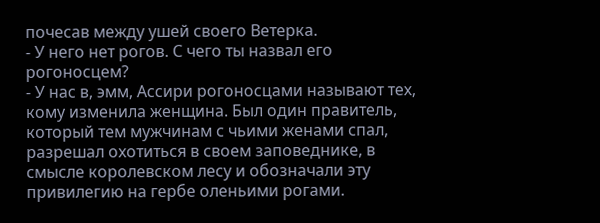почесав между ушей своего Ветерка.
- У него нет рогов. С чего ты назвал его рогоносцем?
- У нас в, эмм, Ассири рогоносцами называют тех, кому изменила женщина. Был один правитель, который тем мужчинам с чьими женами спал, разрешал охотиться в своем заповеднике, в смысле королевском лесу и обозначали эту привилегию на гербе оленьими рогами.